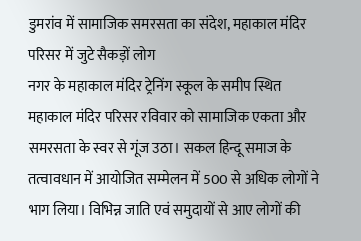डुमरांव में सामाजिक समरसता का संदेश, महाकाल मंदिर परिसर में जुटे सैकड़ों लोग
नगर के महाकाल मंदिर ट्रेनिंग स्कूल के समीप स्थित महाकाल मंदिर परिसर रविवार को सामाजिक एकता और समरसता के स्वर से गूंज उठा। सकल हिन्दू समाज के तत्वावधान में आयोजित सम्मेलन में 500 से अधिक लोगों ने भाग लिया। विभिन्न जाति एवं समुदायों से आए लोगों की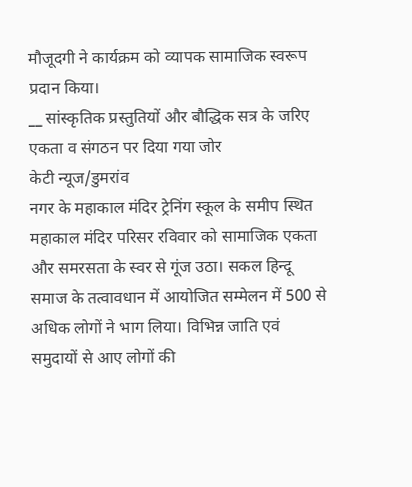मौजूदगी ने कार्यक्रम को व्यापक सामाजिक स्वरूप प्रदान किया।
__ सांस्कृतिक प्रस्तुतियों और बौद्धिक सत्र के जरिए एकता व संगठन पर दिया गया जोर
केटी न्यूज/डुमरांव
नगर के महाकाल मंदिर ट्रेनिंग स्कूल के समीप स्थित महाकाल मंदिर परिसर रविवार को सामाजिक एकता और समरसता के स्वर से गूंज उठा। सकल हिन्दू समाज के तत्वावधान में आयोजित सम्मेलन में 500 से अधिक लोगों ने भाग लिया। विभिन्न जाति एवं समुदायों से आए लोगों की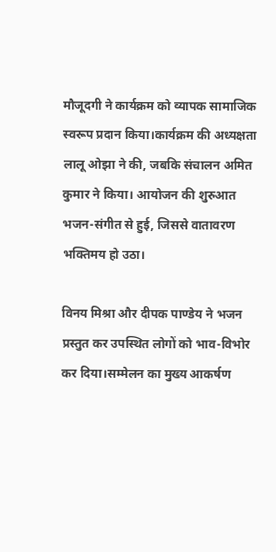मौजूदगी ने कार्यक्रम को व्यापक सामाजिक स्वरूप प्रदान किया।कार्यक्रम की अध्यक्षता लालू ओझा ने की, जबकि संचालन अमित कुमार ने किया। आयोजन की शुरुआत भजन-संगीत से हुई, जिससे वातावरण भक्तिमय हो उठा।

विनय मिश्रा और दीपक पाण्डेय ने भजन प्रस्तुत कर उपस्थित लोगों को भाव-विभोर कर दिया।सम्मेलन का मुख्य आकर्षण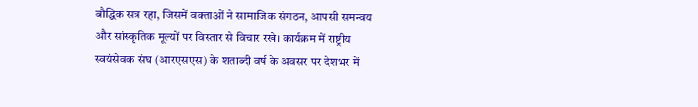बौद्धिक सत्र रहा, जिसमें वक्ताओं ने सामाजिक संगठन, आपसी समन्वय और सांस्कृतिक मूल्यों पर विस्तार से विचार रखे। कार्यक्रम में राष्ट्रीय स्वयंसेवक संघ (आरएसएस) के शताब्दी वर्ष के अवसर पर देशभर में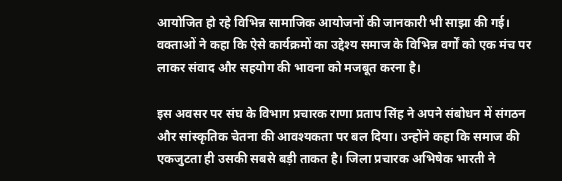आयोजित हो रहे विभिन्न सामाजिक आयोजनों की जानकारी भी साझा की गई। वक्ताओं ने कहा कि ऐसे कार्यक्रमों का उद्देश्य समाज के विभिन्न वर्गों को एक मंच पर लाकर संवाद और सहयोग की भावना को मजबूत करना है।

इस अवसर पर संघ के विभाग प्रचारक राणा प्रताप सिंह ने अपने संबोधन में संगठन और सांस्कृतिक चेतना की आवश्यकता पर बल दिया। उन्होंने कहा कि समाज की एकजुटता ही उसकी सबसे बड़ी ताकत है। जिला प्रचारक अभिषेक भारती ने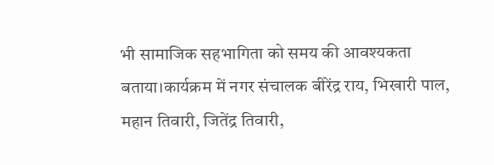भी सामाजिक सहभागिता को समय की आवश्यकता बताया।कार्यक्रम में नगर संचालक बीरेंद्र राय, भिखारी पाल, महान तिवारी, जितेंद्र तिवारी,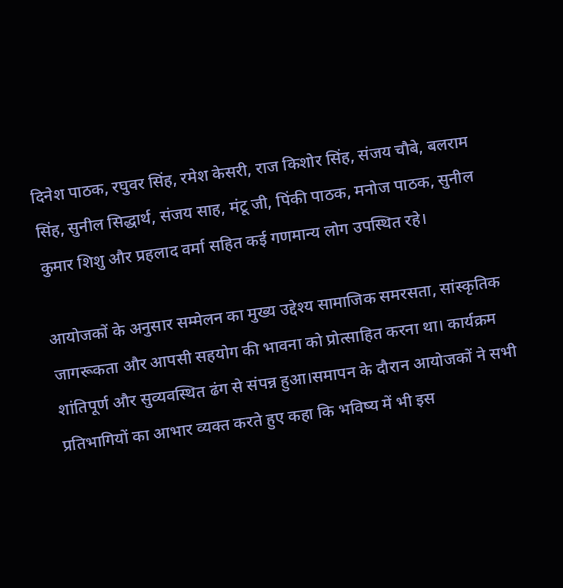दिनेश पाठक, रघुवर सिंह, रमेश केसरी, राज किशोर सिंह, संजय चौबे, बलराम सिंह, सुनील सिद्धार्थ, संजय साह, मंटू जी, पिंकी पाठक, मनोज पाठक, सुनील कुमार शिशु और प्रहलाद वर्मा सहित कई गणमान्य लोग उपस्थित रहे।

आयोजकों के अनुसार सम्मेलन का मुख्य उद्देश्य सामाजिक समरसता, सांस्कृतिक जागरूकता और आपसी सहयोग की भावना को प्रोत्साहित करना था। कार्यक्रम शांतिपूर्ण और सुव्यवस्थित ढंग से संपन्न हुआ।समापन के दौरान आयोजकों ने सभी प्रतिभागियों का आभार व्यक्त करते हुए कहा कि भविष्य में भी इस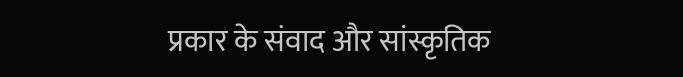प्रकार के संवाद और सांस्कृतिक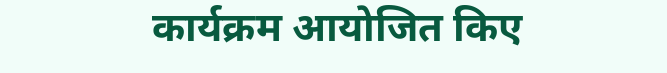कार्यक्रम आयोजित किए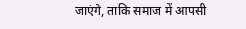जाएंगे, ताकि समाज में आपसी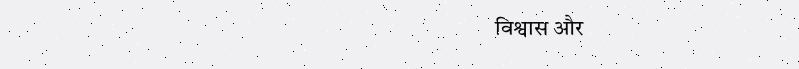विश्वास और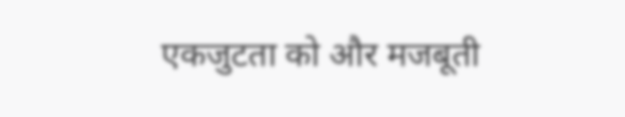एकजुटता को और मजबूती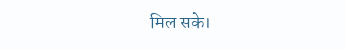मिल सके।